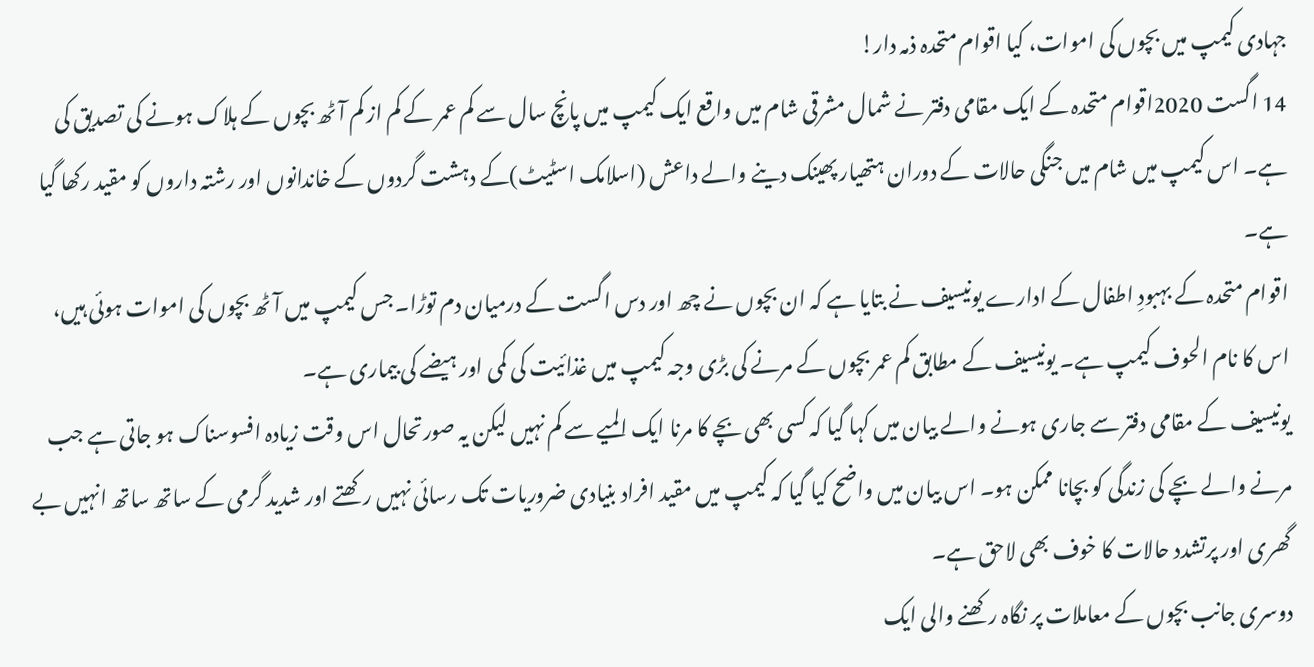جہادی کیمپ میں بچوں کی اموات، کیا اقوام متحدہ ذمہ دار!
14 اگست 2020اقوام متحدہ کے ایک مقامی دفتر نے شمال مشرقی شام میں واقع ایک کیمپ میں پانچ سال سے کم عمر کے کم از کم آٹھ بچوں کے ہلاک ہونے کی تصدیق کی ہے۔ اس کیمپ میں شام میں جنگی حالات کے دوران ہتھیار پھینک دینے والے داعش (اسلامک اسٹیٹ)کے دہشت گردوں کے خاندانوں اور رشتہ داروں کو مقید رکھا گیا ہے۔
اقوام متحدہ کے بہبودِ اطفال کے ادارے یونیسیف نے بتایا ہے کہ ان بچوں نے چھ اور دس اگست کے درمیان دم توڑا۔ جس کیمپ میں آٹھ بچوں کی اموات ہوئی ہیں، اس کا نام الحوف کیمپ ہے۔ یونیسیف کے مطابق کم عمر بچوں کے مرنے کی بڑی وجہ کیمپ میں غذائیت کی کمی اور ہیضے کی بیماری ہے۔
یونیسیف کے مقامی دفتر سے جاری ہونے والے بیان میں کہا گیا کہ کسی بھی بچے کا مرنا ایک المیے سے کم نہیں لیکن یہ صورتحال اس وقت زیادہ افسوسناک ہو جاتی ہے جب مرنے والے بچے کی زندگی کو بچانا ممکن ہو۔ اس بیان میں واضح کیا گیا کہ کیمپ میں مقید افراد بنیادی ضروریات تک رسائی نہیں رکھتے اور شدید گرمی کے ساتھ ساتھ انہیں بے گھری اور پرتشدد حالات کا خوف بھی لاحق ہے۔
دوسری جانب بچوں کے معاملات پر نگاہ رکھنے والی ایک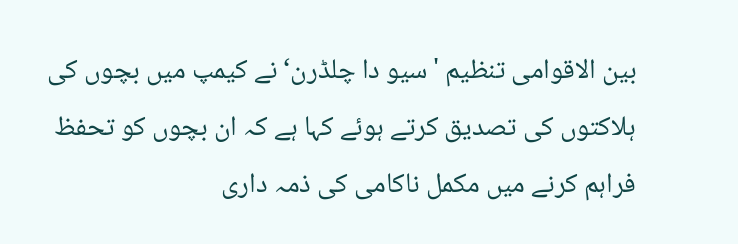بین الاقوامی تنظیم 'سیو دا چلڈرن‘ نے کیمپ میں بچوں کی ہلاکتوں کی تصدیق کرتے ہوئے کہا ہے کہ ان بچوں کو تحفظ فراہم کرنے میں مکمل ناکامی کی ذمہ داری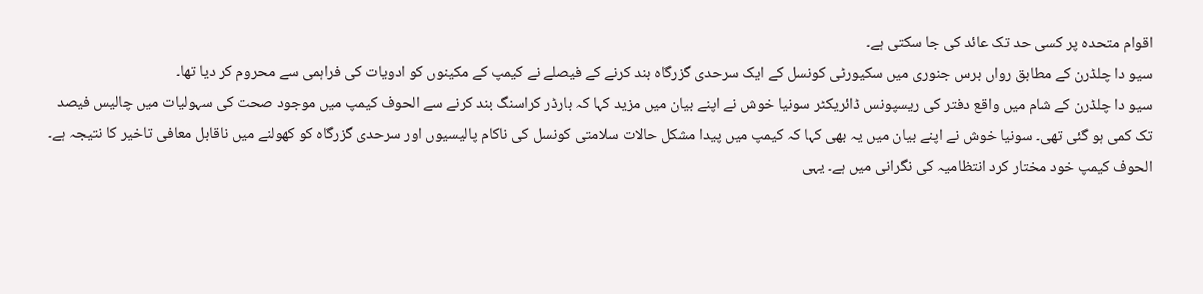اقوام متحدہ پر کسی حد تک عائد کی جا سکتی ہے۔
سیو دا چلڈرن کے مطابق رواں برس جنوری میں سکیورٹی کونسل کے ایک سرحدی گزرگاہ بند کرنے کے فیصلے نے کیمپ کے مکینوں کو ادویات کی فراہمی سے محروم کر دیا تھا۔
سیو دا چلڈرن کے شام میں واقع دفتر کی ریسپونس ڈائریکٹر سونیا خوش نے اپنے بیان میں مزید کہا کہ بارڈر کراسنگ بند کرنے سے الحوف کیمپ میں موجود صحت کی سہولیات میں چالیس فیصد تک کمی ہو گئی تھی۔ سونیا خوش نے اپنے بیان میں یہ بھی کہا کہ کیمپ میں پیدا مشکل حالات سلامتی کونسل کی ناکام پالیسیوں اور سرحدی گزرگاہ کو کھولنے میں ناقابل معافی تاخیر کا نتیجہ ہے۔
الحوف کیمپ خود مختار کرد انتظامیہ کی نگرانی میں ہے۔ یہی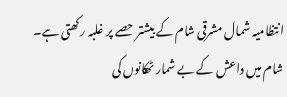انتظامیہ شمال مشرقی شام کے بیشتر حصے پر غلبہ رکھتی ہے۔ شام میں داعش کے بے شمار ٹھکانوں کی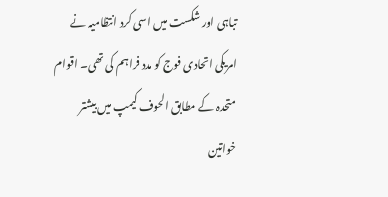تباہی اور شکست میں اسی کرد انتظامیہ نے امریکی اتحادی فوج کو مدد فراہم کی تھی۔ اقوام متحدہ کے مطابق الحوف کیمپ میں بیشتر خواتین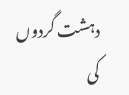دہشت گردوں کی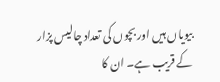بیویاں ہیں اور بچوں کی تعداد چالیس پزار کے قریب ہے۔ ان کا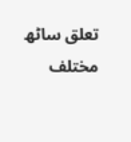تعلق ساٹھ مختلف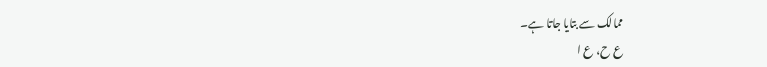ممالک سے بتایا جاتا ہے۔
ع ح، ع ا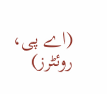(اے پی، روئٹرز)